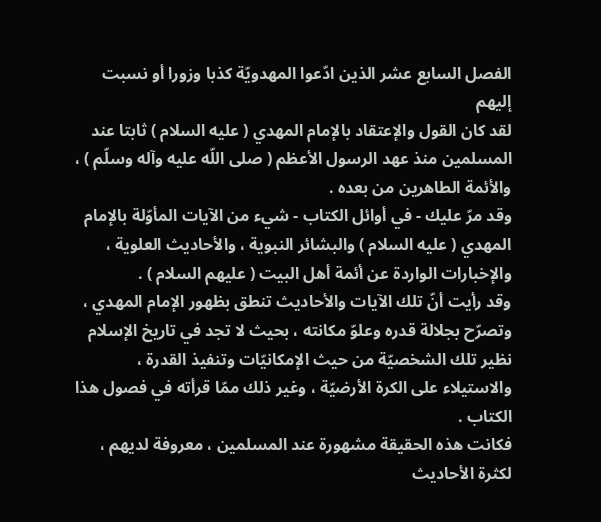الفصل السابع عشر الذين ادّعوا المهدويّة كذبا وزورا أو نسبت إليهم
لقد كان القول والإعتقاد بالإمام المهدي ( عليه السلام ) ثابتا عند المسلمين منذ عهد الرسول الأعظم ( صلى اللّه عليه وآله وسلّم ) ، والأئمة الطاهرين من بعده .
وقد مرّ عليك - في أوائل الكتاب - شيء من الآيات المأوّلة بالإمام المهدي ( عليه السلام ) والبشائر النبوية ، والأحاديث العلوية ، والإخبارات الواردة عن أئمة أهل البيت ( عليهم السلام ) .
وقد رأيت أنّ تلك الآيات والأحاديث تنطق بظهور الإمام المهدي ، وتصرّح بجلالة قدره وعلوّ مكانته ، بحيث لا تجد في تاريخ الإسلام نظير تلك الشخصيّة من حيث الإمكانيّات وتنفيذ القدرة ، والاستيلاء على الكرة الأرضيّة ، وغير ذلك ممّا قرأته في فصول هذا الكتاب .
فكانت هذه الحقيقة مشهورة عند المسلمين ، معروفة لديهم ، لكثرة الأحاديث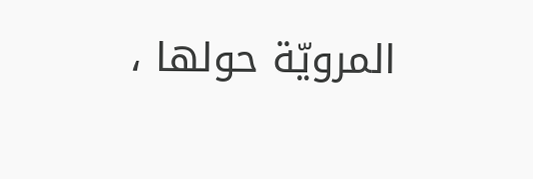المرويّة حولها ،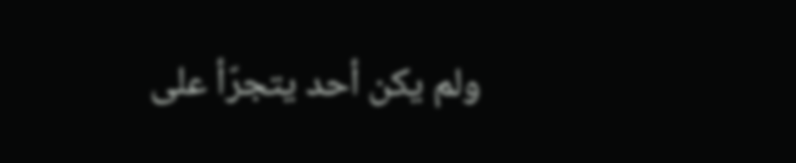ولم يكن أحد يتجرّأ على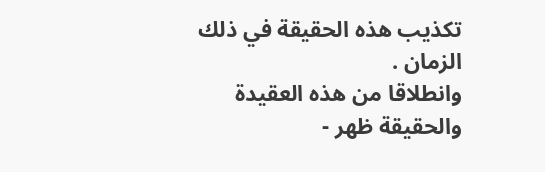تكذيب هذه الحقيقة في ذلك الزمان .
وانطلاقا من هذه العقيدة والحقيقة ظهر -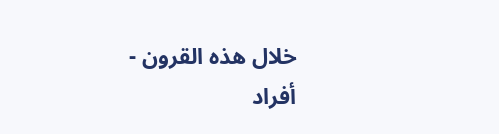خلال هذه القرون - أفراد